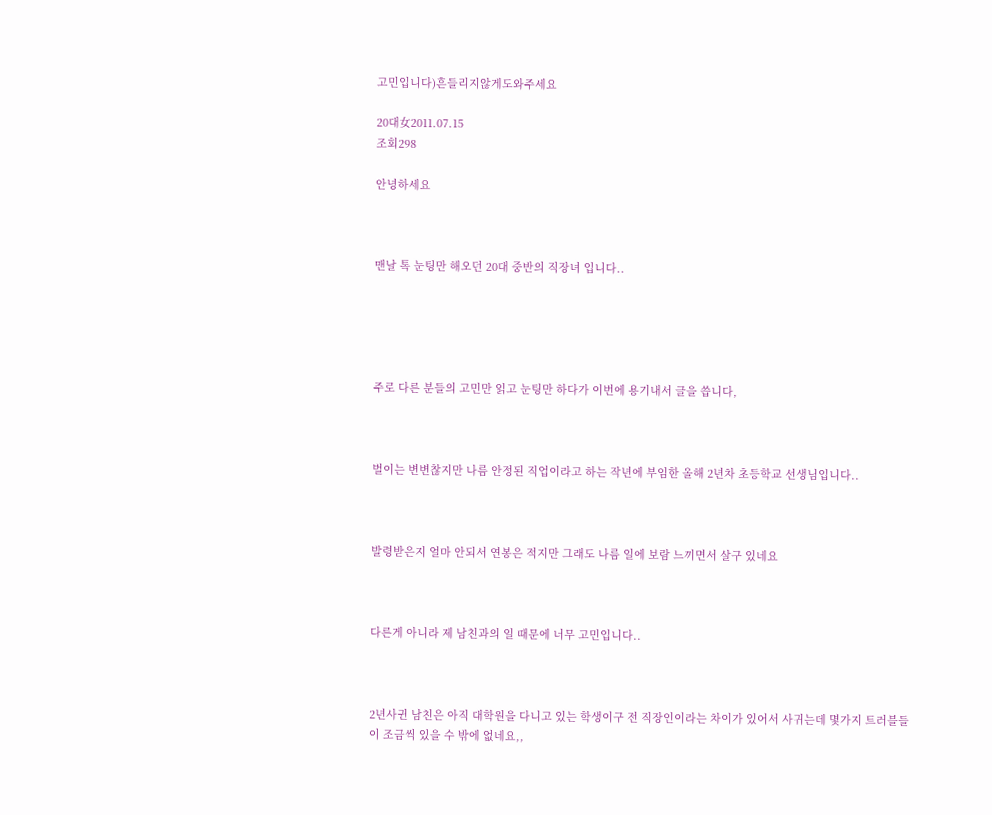고민입니다)흔들리지않게도와주세요

20대女2011.07.15
조회298

안녕하세요



맨날 톡 눈팅만 해오던 20대 중반의 직장녀 입니다..





주로 다른 분들의 고민만 읽고 눈팅만 하다가 이번에 용기내서 글을 씁니다,



벌이는 변변찮지만 나름 안정된 직업이라고 하는 작년에 부임한 올해 2년차 초등학교 선생님입니다..



발령받은지 얼마 안되서 연봉은 적지만 그래도 나름 일에 보람 느끼면서 살구 있네요



다른게 아니라 제 남친과의 일 때문에 너무 고민입니다..



2년사귄 남친은 아직 대학원을 다니고 있는 학생이구 전 직장인이라는 차이가 있어서 사귀는데 몇가지 트러블들이 조금씩 있을 수 밖에 없네요,,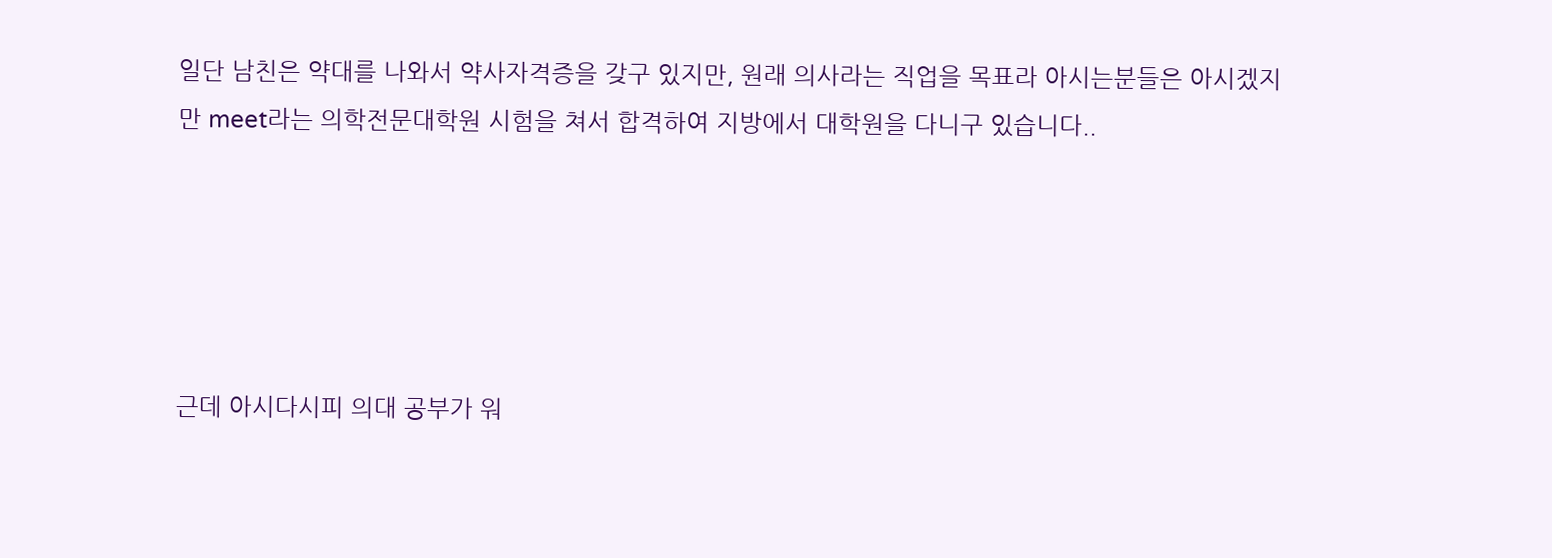일단 남친은 약대를 나와서 약사자격증을 갖구 있지만, 원래 의사라는 직업을 목표라 아시는분들은 아시겠지만 meet라는 의학전문대학원 시험을 쳐서 합격하여 지방에서 대학원을 다니구 있습니다..





근데 아시다시피 의대 공부가 워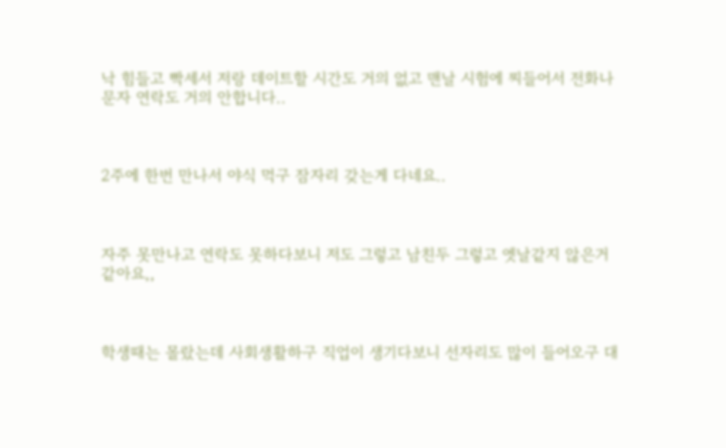낙 힘들고 빡세서 저랑 데이트할 시간도 거의 없고 맨날 시험에 찌들어서 전화나 문자 연락도 거의 안합니다..



2주에 한번 만나서 야식 먹구 잠자리 갖는게 다네요..



자주 못만나고 연락도 못하다보니 저도 그렇고 남친두 그렇고 엣날같지 않은거 같아요,,



학생때는 몰랐는데 사회생활하구 직업이 생기다보니 선자리도 많이 들어오구 대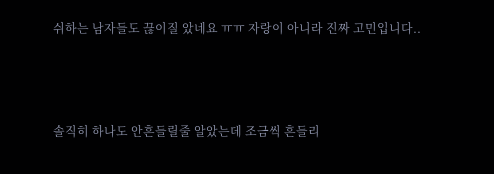쉬하는 남자들도 끊이질 았네요 ㅠㅠ 자랑이 아니라 진짜 고민입니다..





솔직히 하나도 안흔들릴줄 알았는데 조금씩 흔들리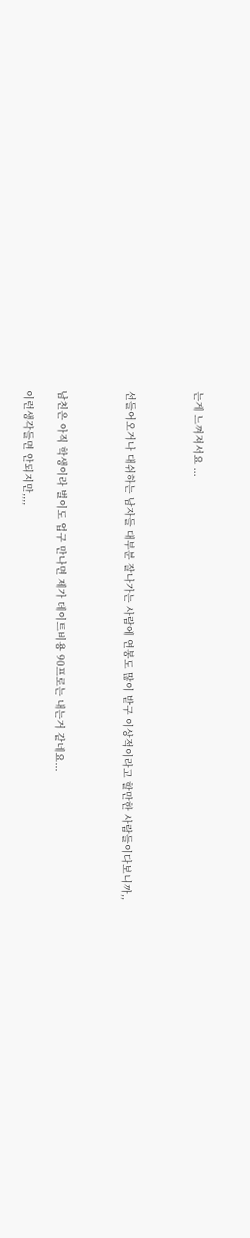는게 느껴져서요 ...



선들어오거나 대쉬하는 남자들 대부분 잘나가는 사람에 연봉도 많이 받구 이상적이라고 할만한 사람들이다보니까,,



남친은 아직 학생이라 벌이도 업구 만나면 제가 데이트비용 90프로는 내는거 같네요...

이런생각들면 안되지만,,,,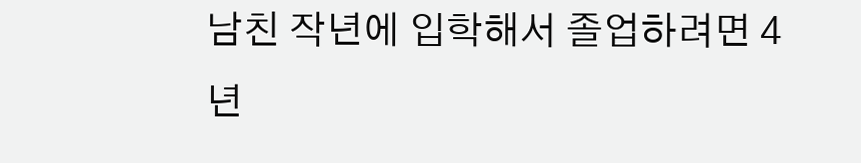남친 작년에 입학해서 졸업하려면 4년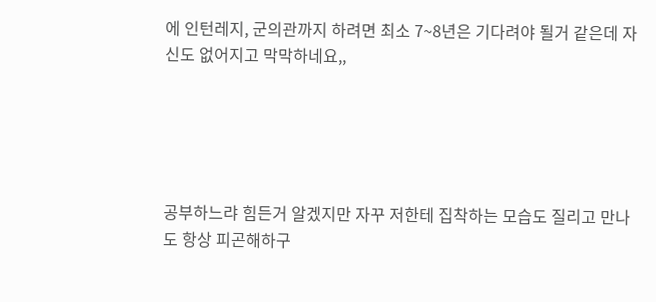에 인턴레지, 군의관까지 하려면 최소 7~8년은 기다려야 될거 같은데 자신도 없어지고 막막하네요,,





공부하느랴 힘든거 알겠지만 자꾸 저한테 집착하는 모습도 질리고 만나도 항상 피곤해하구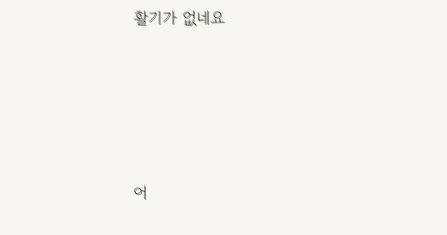활기가 없네요





어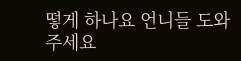떻게 하나요 언니들 도와주세요